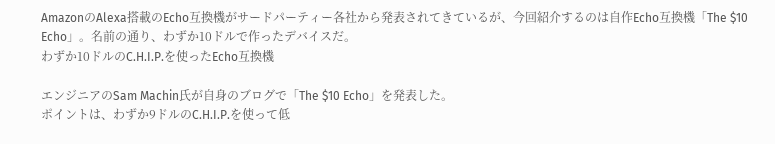AmazonのAlexa搭載のEcho互換機がサードパーティー各社から発表されてきているが、今回紹介するのは自作Echo互換機「The $10 Echo」。名前の通り、わずか10ドルで作ったデバイスだ。
わずか10ドルのC.H.I.P.を使ったEcho互換機

エンジニアのSam Machin氏が自身のブログで「The $10 Echo」を発表した。
ポイントは、わずか9ドルのC.H.I.P.を使って低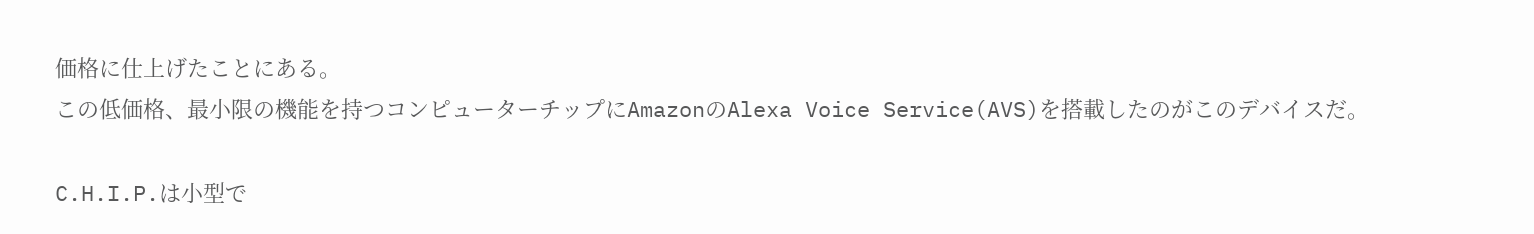価格に仕上げたことにある。
この低価格、最小限の機能を持つコンピューターチップにAmazonのAlexa Voice Service(AVS)を搭載したのがこのデバイスだ。

C.H.I.P.は小型で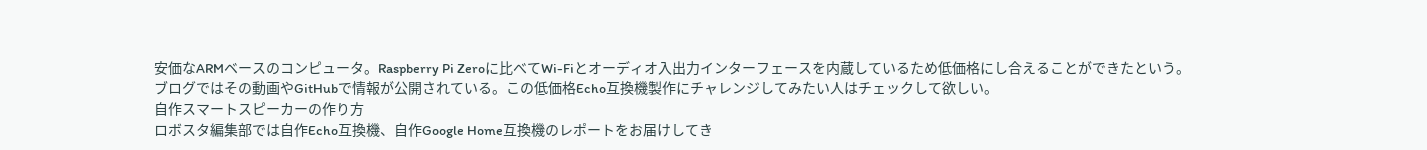安価なARMベースのコンピュータ。Raspberry Pi Zeroに比べてWi-Fiとオーディオ入出力インターフェースを内蔵しているため低価格にし合えることができたという。
ブログではその動画やGitHubで情報が公開されている。この低価格Echo互換機製作にチャレンジしてみたい人はチェックして欲しい。
自作スマートスピーカーの作り方
ロボスタ編集部では自作Echo互換機、自作Google Home互換機のレポートをお届けしてき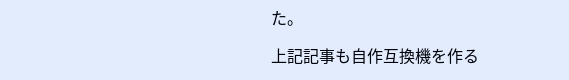た。

上記記事も自作互換機を作る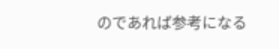のであれば参考になる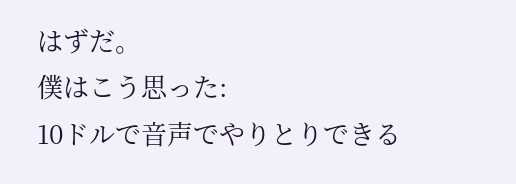はずだ。
僕はこう思った:
10ドルで音声でやりとりできる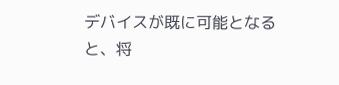デバイスが既に可能となると、将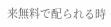来無料で配られる時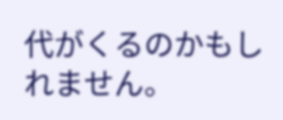代がくるのかもしれません。